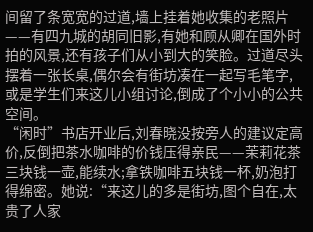间留了条宽宽的过道,墙上挂着她收集的老照片——有四九城的胡同旧影,有她和顾从卿在国外时拍的风景,还有孩子们从小到大的笑脸。过道尽头摆着一张长桌,偶尔会有街坊凑在一起写毛笔字,或是学生们来这儿小组讨论,倒成了个小小的公共空间。
“闲时”书店开业后,刘春晓没按旁人的建议定高价,反倒把茶水咖啡的价钱压得亲民——茉莉花茶三块钱一壶,能续水;拿铁咖啡五块钱一杯,奶泡打得绵密。她说:“来这儿的多是街坊,图个自在,太贵了人家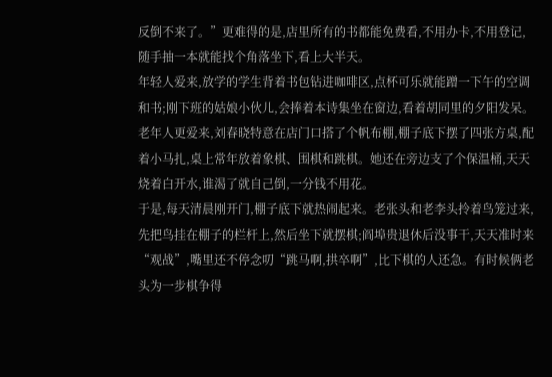反倒不来了。”更难得的是,店里所有的书都能免费看,不用办卡,不用登记,随手抽一本就能找个角落坐下,看上大半天。
年轻人爱来,放学的学生背着书包钻进咖啡区,点杯可乐就能蹭一下午的空调和书;刚下班的姑娘小伙儿,会捧着本诗集坐在窗边,看着胡同里的夕阳发呆。老年人更爱来,刘春晓特意在店门口搭了个帆布棚,棚子底下摆了四张方桌,配着小马扎,桌上常年放着象棋、围棋和跳棋。她还在旁边支了个保温桶,天天烧着白开水,谁渴了就自己倒,一分钱不用花。
于是,每天清晨刚开门,棚子底下就热闹起来。老张头和老李头拎着鸟笼过来,先把鸟挂在棚子的栏杆上,然后坐下就摆棋;阎埠贵退休后没事干,天天准时来“观战”,嘴里还不停念叨“跳马啊,拱卒啊”,比下棋的人还急。有时候俩老头为一步棋争得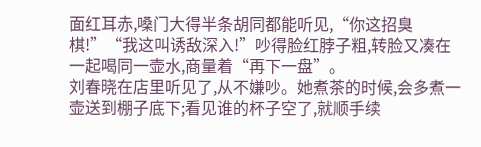面红耳赤,嗓门大得半条胡同都能听见,“你这招臭棋!”“我这叫诱敌深入!”吵得脸红脖子粗,转脸又凑在一起喝同一壶水,商量着“再下一盘”。
刘春晓在店里听见了,从不嫌吵。她煮茶的时候,会多煮一壶送到棚子底下;看见谁的杯子空了,就顺手续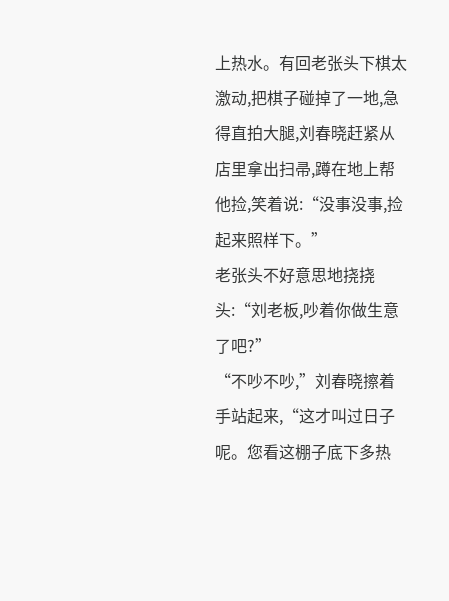上热水。有回老张头下棋太激动,把棋子碰掉了一地,急得直拍大腿,刘春晓赶紧从店里拿出扫帚,蹲在地上帮他捡,笑着说:“没事没事,捡起来照样下。”
老张头不好意思地挠挠头:“刘老板,吵着你做生意了吧?”
“不吵不吵,”刘春晓擦着手站起来,“这才叫过日子呢。您看这棚子底下多热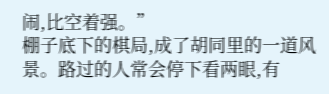闹,比空着强。”
棚子底下的棋局,成了胡同里的一道风景。路过的人常会停下看两眼,有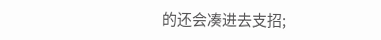的还会凑进去支招;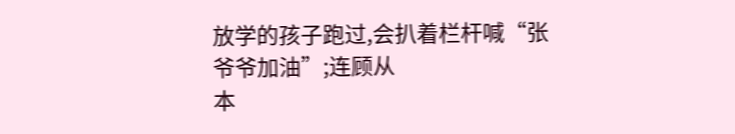放学的孩子跑过,会扒着栏杆喊“张爷爷加油”;连顾从
本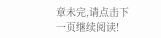章未完,请点击下一页继续阅读!